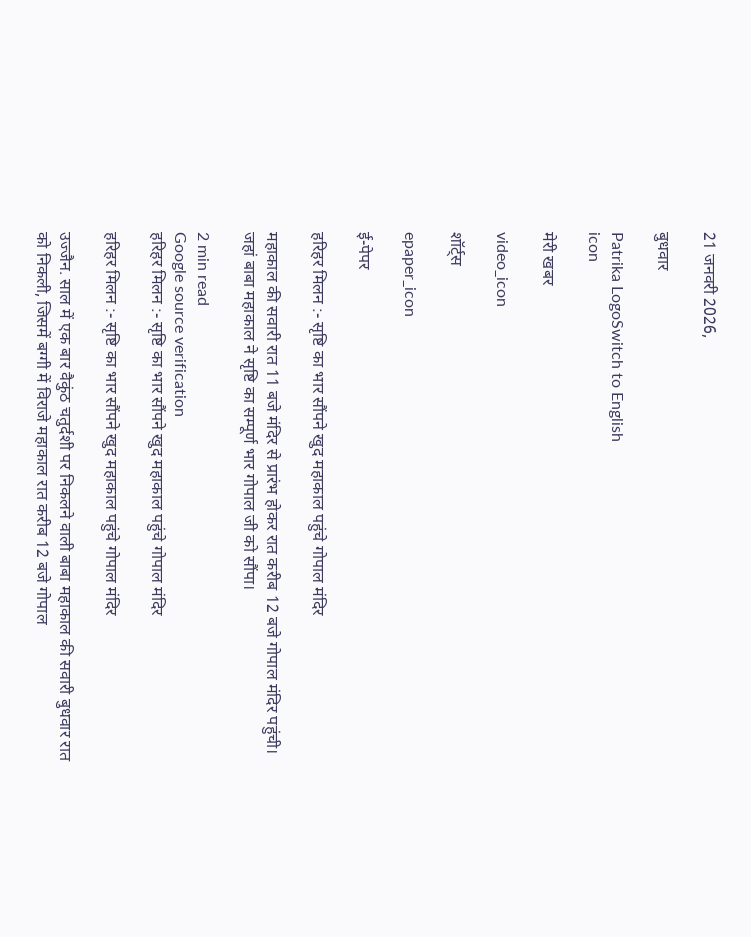21 जनवरी 2026,

बुधवार

Patrika LogoSwitch to English
icon

मेरी खबर

video_icon

शॉर्ट्स

epaper_icon

ई-पेपर

हरिहर मिलन :- सृष्टि का भार सौंपने खुद महाकाल पहुंचे गोपाल मंदिर

महाकाल की सवारी रात 11 बजे मंदिर से प्रारंभ होकर रात करीब 12 बजे गोपाल मंदिर पहुंची। जहां बाबा महाकाल ने सृष्टि का सम्पूर्ण भार गोपाल जी को सौंपा।

2 min read
Google source verification
हरिहर मिलन :- सृष्टि का भार सौंपने खुद महाकाल पहुंचे गोपाल मंदिर

हरिहर मिलन :- सृष्टि का भार सौंपने खुद महाकाल पहुंचे गोपाल मंदिर

उज्जैन. साल में एक बार वैकुंठ चतुर्दशी पर निकलने वाली बाबा महाकाल की सवारी बुधवार रात को निकली, जिसमें बग्गी में विराजे महाकाल रात करीब 12 बजे गोपाल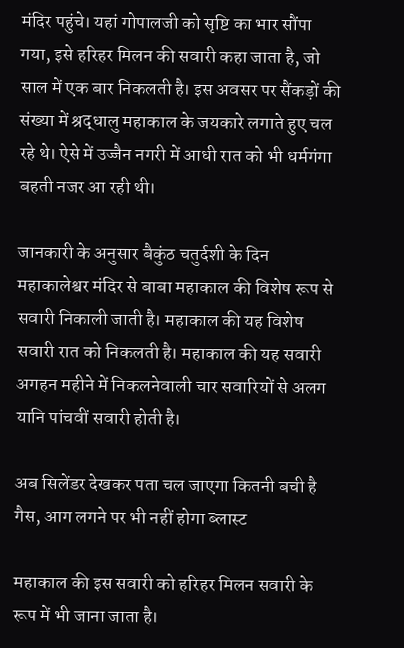मंदिर पहुंचे। यहां गोपालजी को सृष्टि का भार सौंपा गया, इसे हरिहर मिलन की सवारी कहा जाता है, जो साल में एक बार निकलती है। इस अवसर पर सैंकड़ों की संख्या में श्रद्धालु महाकाल के जयकारे लगाते हुए चल रहे थे। ऐसे में उज्जैन नगरी में आधी रात को भी धर्मगंगा बहती नजर आ रही थी।

जानकारी के अनुसार बैकुंठ चतुर्दशी के दिन महाकालेश्वर मंदिर से बाबा महाकाल की विशेष रूप से सवारी निकाली जाती है। महाकाल की यह विशेष सवारी रात को निकलती है। महाकाल की यह सवारी अगहन महीने में निकलनेवाली चार सवारियों से अलग यानि पांचवीं सवारी होती है।

अब सिलेंडर देखकर पता चल जाएगा कितनी बची है गैस, आग लगने पर भी नहीं होगा ब्लास्ट

महाकाल की इस सवारी को हरिहर मिलन सवारी के रूप में भी जाना जाता है।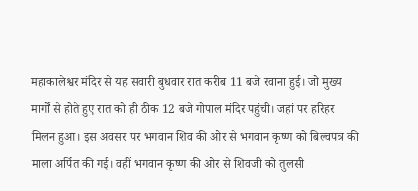महाकालेश्वर मंदिर से यह सवारी बुधवार रात करीब 11 बजे रवाना हुई। जो मुख्य मार्गों से होते हुए रात को ही ठीक 12 बजे गोपाल मंदिर पहुंची। जहां पर हरिहर मिलन हुआ। इस अवसर पर भगवान शिव की ओर से भगवान कृष्ण को बिल्वपत्र की माला अर्पित की गई। वहीं भगवान कृष्ण की ओर से शिवजी को तुलसी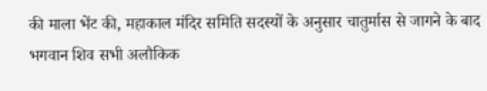की माला भेंट की, महाकाल मंदिर समिति सदस्यों के अनुसार चातुर्मास से जागने के बाद भगवान शिव सभी अलौकिक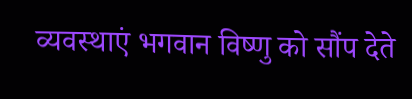व्यवस्थाएं भगवान विष्णु को सौंप देते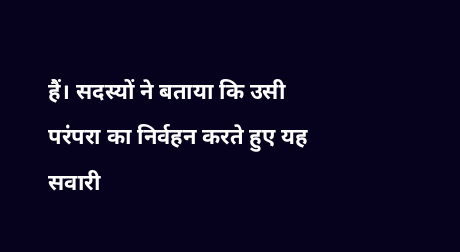हैं। सदस्यों ने बताया कि उसी परंपरा का निर्वहन करते हुए यह सवारी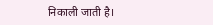निकाली जाती है।